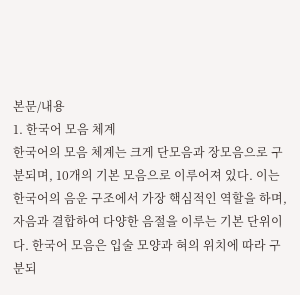본문/내용
1. 한국어 모음 체계
한국어의 모음 체계는 크게 단모음과 장모음으로 구분되며, 10개의 기본 모음으로 이루어져 있다. 이는 한국어의 음운 구조에서 가장 핵심적인 역할을 하며, 자음과 결합하여 다양한 음절을 이루는 기본 단위이다. 한국어 모음은 입술 모양과 혀의 위치에 따라 구분되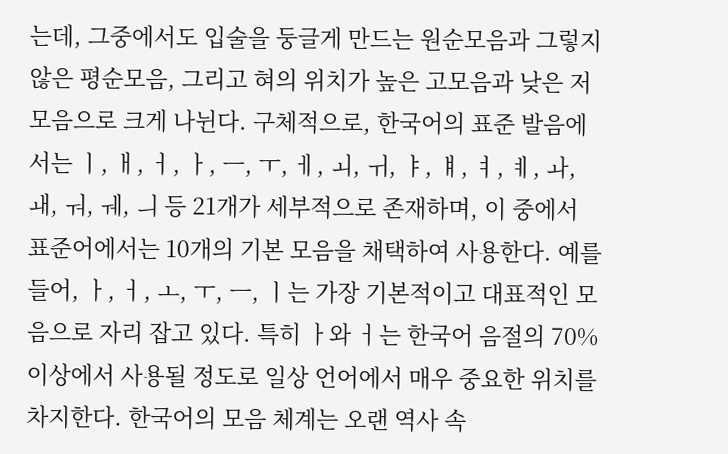는데, 그중에서도 입술을 둥글게 만드는 원순모음과 그렇지 않은 평순모음, 그리고 혀의 위치가 높은 고모음과 낮은 저모음으로 크게 나뉜다. 구체적으로, 한국어의 표준 발음에서는 ㅣ, ㅐ, ㅓ, ㅏ, ㅡ, ㅜ, ㅔ, ㅚ, ㅟ, ㅑ, ㅒ, ㅕ, ㅖ, ㅘ, ㅙ, ㅝ, ㅞ, ㅢ 등 21개가 세부적으로 존재하며, 이 중에서 표준어에서는 10개의 기본 모음을 채택하여 사용한다. 예를 들어, ㅏ, ㅓ, ㅗ, ㅜ, ㅡ, ㅣ는 가장 기본적이고 대표적인 모음으로 자리 잡고 있다. 특히 ㅏ와 ㅓ는 한국어 음절의 70% 이상에서 사용될 정도로 일상 언어에서 매우 중요한 위치를 차지한다. 한국어의 모음 체계는 오랜 역사 속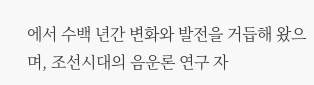에서 수백 년간 변화와 발전을 거듭해 왔으며, 조선시대의 음운론 연구 자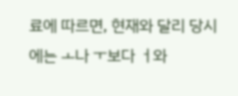료에 따르면, 현재와 달리 당시에는 ㅗ나 ㅜ보다 ㅓ와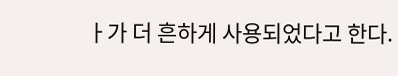ㅏ가 더 흔하게 사용되었다고 한다.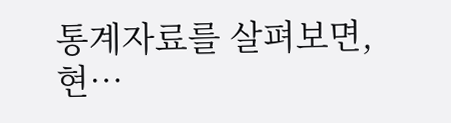통계자료를 살펴보면, 현…